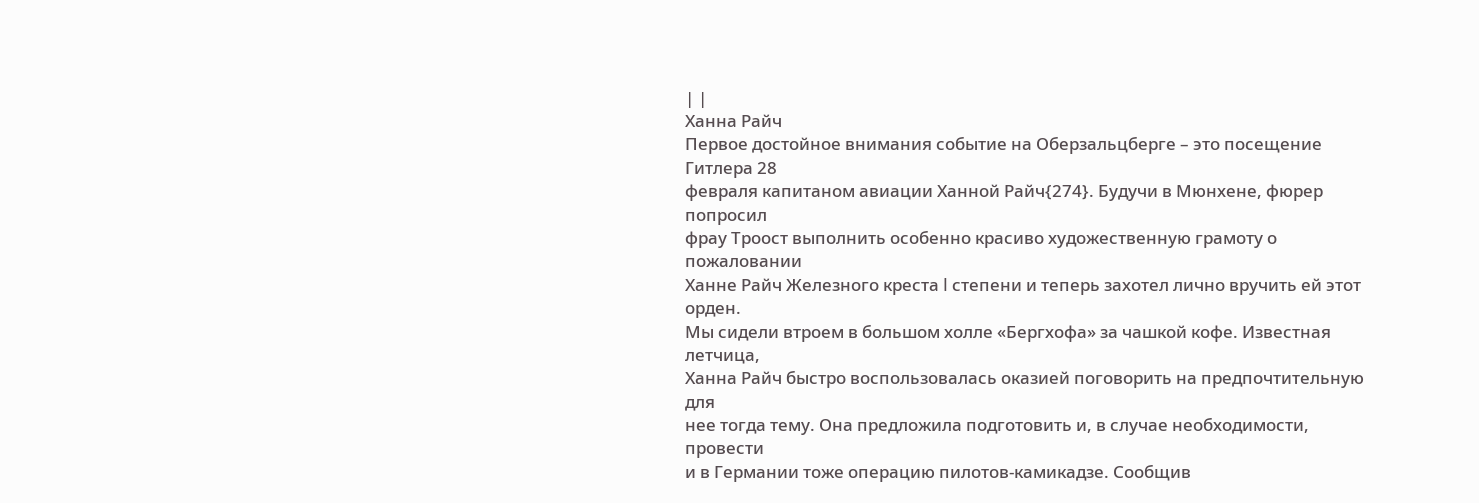| |
Ханна Райч
Первое достойное внимания событие на Оберзальцберге – это посещение Гитлера 28
февраля капитаном авиации Ханной Райч{274}. Будучи в Мюнхене, фюрер попросил
фрау Троост выполнить особенно красиво художественную грамоту о пожаловании
Ханне Райч Железного креста I степени и теперь захотел лично вручить ей этот
орден.
Мы сидели втроем в большом холле «Бергхофа» за чашкой кофе. Известная летчица,
Ханна Райч быстро воспользовалась оказией поговорить на предпочтительную для
нее тогда тему. Она предложила подготовить и, в случае необходимости, провести
и в Германии тоже операцию пилотов-камикадзе. Сообщив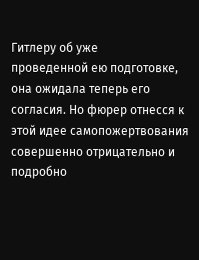Гитлеру об уже
проведенной ею подготовке, она ожидала теперь его согласия. Но фюрер отнесся к
этой идее самопожертвования совершенно отрицательно и подробно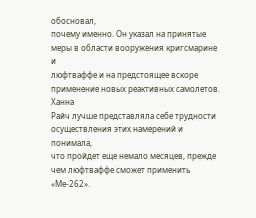обосновал,
почему именно. Он указал на принятые меры в области вооружения кригсмарине и
люфтваффе и на предстоящее вскоре применение новых реактивных самолетов. Ханна
Райч лучше представляла себе трудности осуществления этих намерений и понимала,
что пройдет еще немало месяцев, прежде чем люфтваффе сможет применить «Ме-262».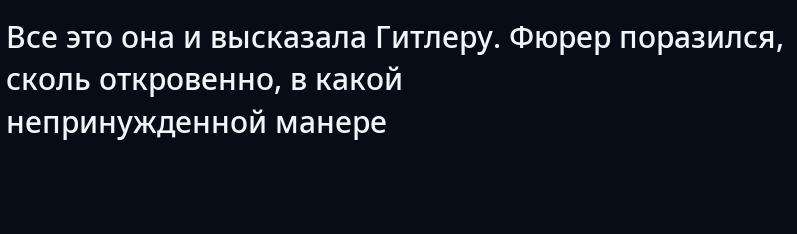Все это она и высказала Гитлеру. Фюрер поразился, сколь откровенно, в какой
непринужденной манере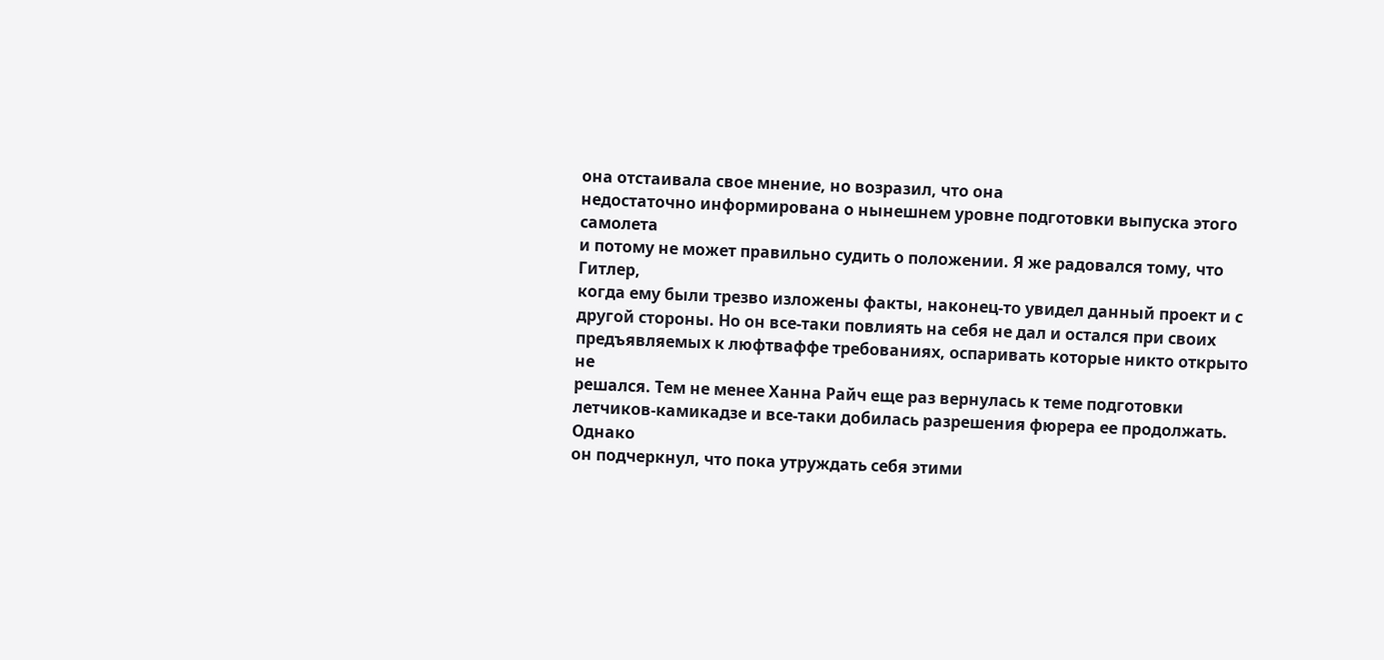она отстаивала свое мнение, но возразил, что она
недостаточно информирована о нынешнем уровне подготовки выпуска этого самолета
и потому не может правильно судить о положении. Я же радовался тому, что Гитлер,
когда ему были трезво изложены факты, наконец-то увидел данный проект и с
другой стороны. Но он все-таки повлиять на себя не дал и остался при своих
предъявляемых к люфтваффе требованиях, оспаривать которые никто открыто не
решался. Тем не менее Ханна Райч еще раз вернулась к теме подготовки
летчиков-камикадзе и все-таки добилась разрешения фюрера ее продолжать. Однако
он подчеркнул, что пока утруждать себя этими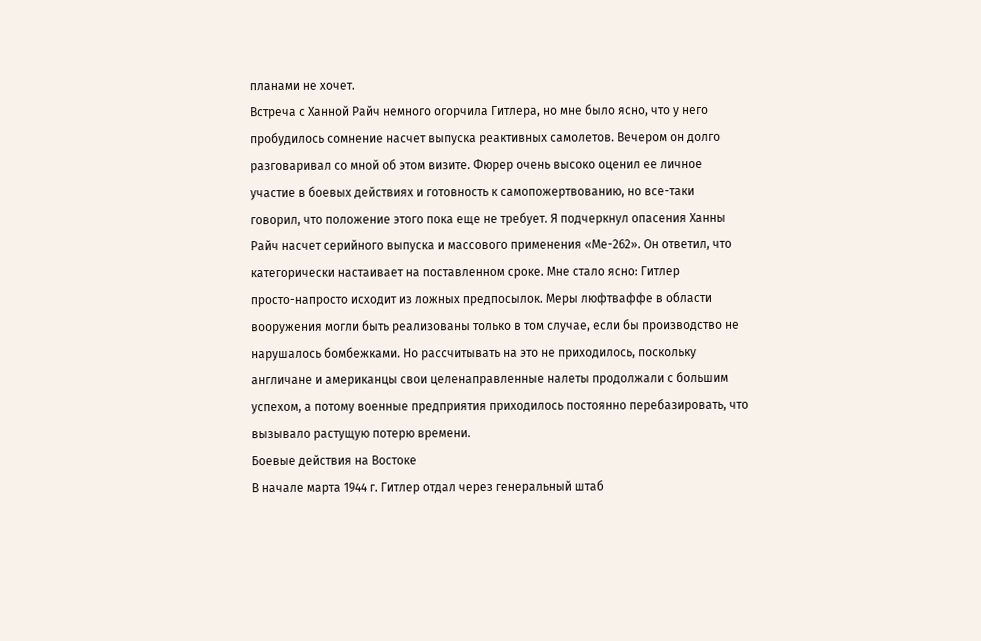планами не хочет.
Встреча с Ханной Райч немного огорчила Гитлера, но мне было ясно, что у него
пробудилось сомнение насчет выпуска реактивных самолетов. Вечером он долго
разговаривал со мной об этом визите. Фюрер очень высоко оценил ее личное
участие в боевых действиях и готовность к самопожертвованию, но все-таки
говорил, что положение этого пока еще не требует. Я подчеркнул опасения Ханны
Райч насчет серийного выпуска и массового применения «Ме-262». Он ответил, что
категорически настаивает на поставленном сроке. Мне стало ясно: Гитлер
просто-напросто исходит из ложных предпосылок. Меры люфтваффе в области
вооружения могли быть реализованы только в том случае, если бы производство не
нарушалось бомбежками. Но рассчитывать на это не приходилось, поскольку
англичане и американцы свои целенаправленные налеты продолжали с большим
успехом, а потому военные предприятия приходилось постоянно перебазировать, что
вызывало растущую потерю времени.
Боевые действия на Востоке
В начале марта 1944 г. Гитлер отдал через генеральный штаб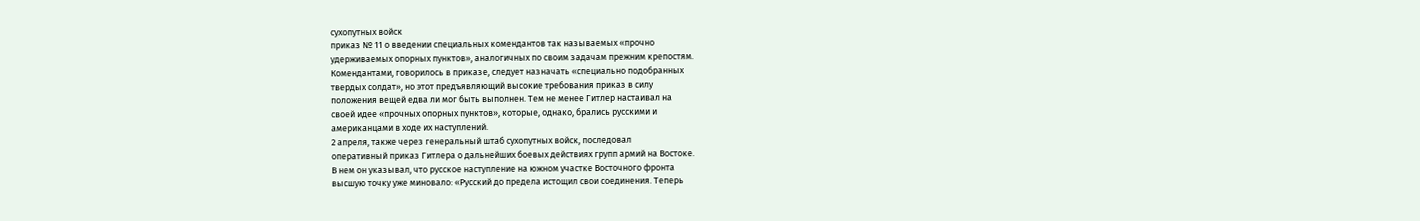сухопутных войск
приказ № 11 о введении специальных комендантов так называемых «прочно
удерживаемых опорных пунктов», аналогичных по своим задачам прежним крепостям.
Комендантами, говорилось в приказе, следует назначать «специально подобранных
твердых солдат», но этот предъявляющий высокие требования приказ в силу
положения вещей едва ли мог быть выполнен. Тем не менее Гитлер настаивал на
своей идее «прочных опорных пунктов», которые, однако, брались русскими и
американцами в ходе их наступлений.
2 апреля, также через генеральный штаб сухопутных войск, последовал
оперативный приказ Гитлера о дальнейших боевых действиях групп армий на Востоке.
В нем он указывал, что русское наступление на южном участке Восточного фронта
высшую точку уже миновало: «Русский до предела истощил свои соединения. Теперь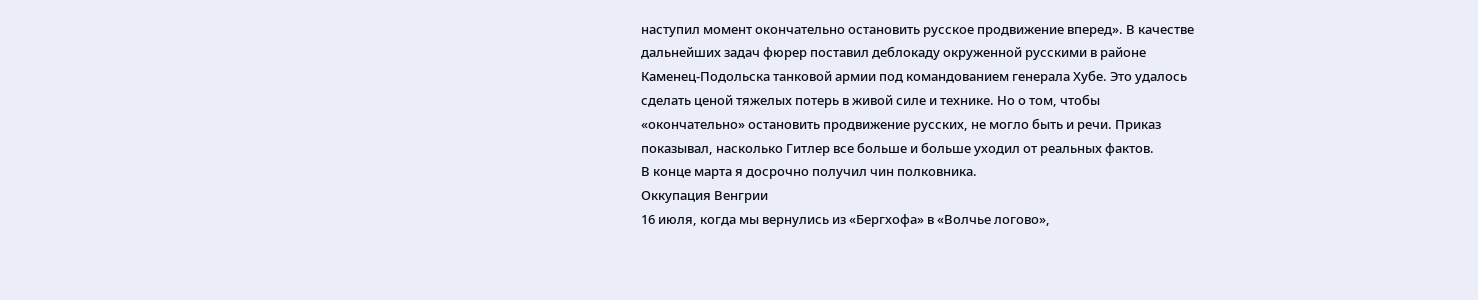наступил момент окончательно остановить русское продвижение вперед». В качестве
дальнейших задач фюрер поставил деблокаду окруженной русскими в районе
Каменец-Подольска танковой армии под командованием генерала Хубе. Это удалось
сделать ценой тяжелых потерь в живой силе и технике. Но о том, чтобы
«окончательно» остановить продвижение русских, не могло быть и речи. Приказ
показывал, насколько Гитлер все больше и больше уходил от реальных фактов.
В конце марта я досрочно получил чин полковника.
Оккупация Венгрии
16 июля, когда мы вернулись из «Бергхофа» в «Волчье логово»,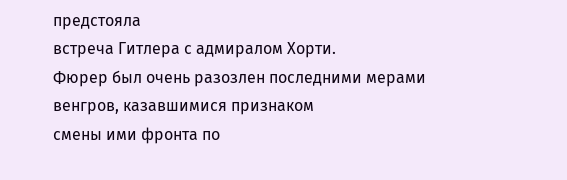предстояла
встреча Гитлера с адмиралом Хорти.
Фюрер был очень разозлен последними мерами венгров, казавшимися признаком
смены ими фронта по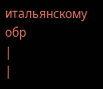итальянскому обр
|
|